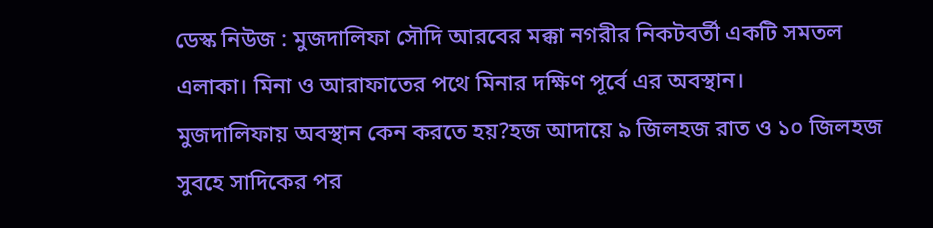ডেস্ক নিউজ : মুজদালিফা সৌদি আরবের মক্কা নগরীর নিকটবর্তী একটি সমতল এলাকা। মিনা ও আরাফাতের পথে মিনার দক্ষিণ পূর্বে এর অবস্থান।
মুজদালিফায় অবস্থান কেন করতে হয়?হজ আদায়ে ৯ জিলহজ রাত ও ১০ জিলহজ সুবহে সাদিকের পর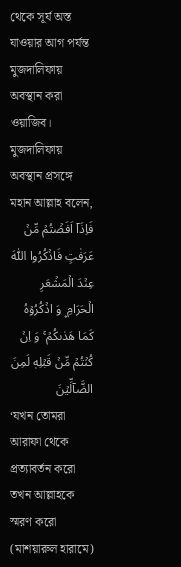থেকে সূর্য অস্ত যাওয়ার আগ পর্যন্ত মুজদালিফায় অবস্থান করা ওয়াজিব। মুজদালিফায় অবস্থান প্রসঙ্গে মহান আল্লাহ বলেন,
فَاِذَاۤ اَفَضۡتُمۡ مِّنۡ عَرَفٰتٍ فَاذۡکُرُوا اللّٰهَ عِنۡدَ الۡمَشۡعَرِ الۡحَرَامِ ۪ وَ اذۡکُرُوۡهُ کَمَا هَدٰىکُمۡ ۚ وَ اِنۡ کُنۡتُمۡ مِّنۡ قَبۡلِهٖ لَمِنَ الضَّآلِّیۡنَ
‘যখন তোমরা আরাফা থেকে প্রত্যাবর্তন করো তখন আল্লাহকে স্মরণ করো (মাশয়ারুল হারামে)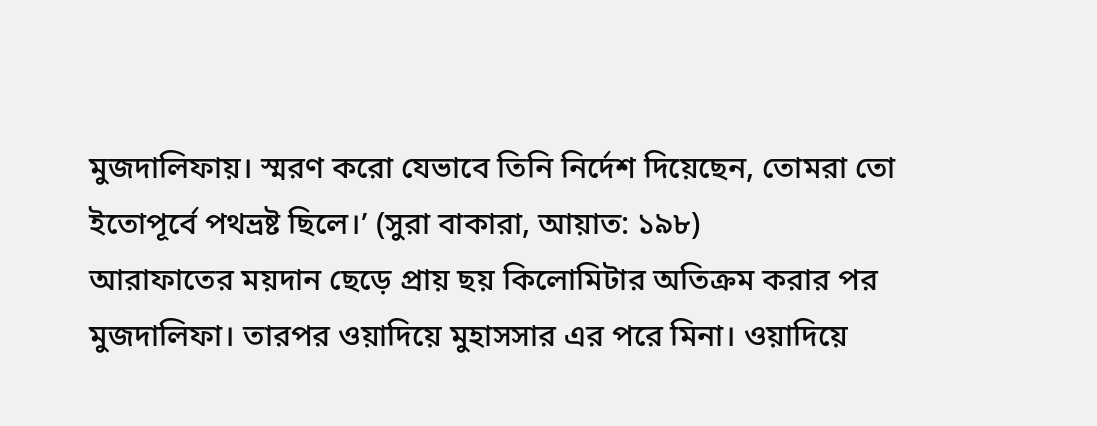মুজদালিফায়। স্মরণ করো যেভাবে তিনি নির্দেশ দিয়েছেন, তোমরা তো ইতোপূর্বে পথভ্রষ্ট ছিলে।’ (সুরা বাকারা, আয়াত: ১৯৮)
আরাফাতের ময়দান ছেড়ে প্রায় ছয় কিলোমিটার অতিক্রম করার পর মুজদালিফা। তারপর ওয়াদিয়ে মুহাসসার এর পরে মিনা। ওয়াদিয়ে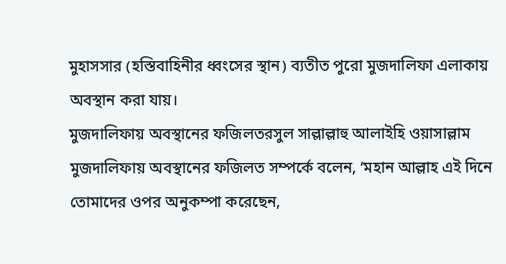মুহাসসার (হস্তিবাহিনীর ধ্বংসের স্থান) ব্যতীত পুরো মুজদালিফা এলাকায় অবস্থান করা যায়।
মুজদালিফায় অবস্থানের ফজিলতরসুল সাল্লাল্লাহু আলাইহি ওয়াসাল্লাম মুজদালিফায় অবস্থানের ফজিলত সম্পর্কে বলেন, ‘মহান আল্লাহ এই দিনে তোমাদের ওপর অনুকম্পা করেছেন,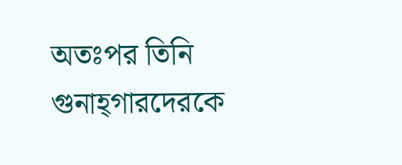অতঃপর তিনি গুনাহ্গারদেরকে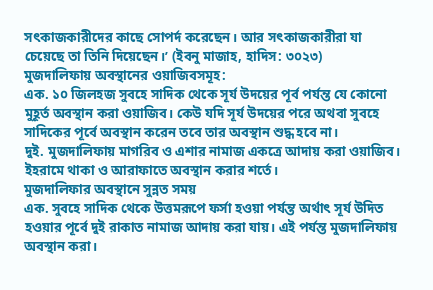সৎকাজকারীদের কাছে সোপর্দ করেছেন। আর সৎকাজকারীরা যা চেয়েছে তা তিনি দিয়েছেন।’ (ইবনু মাজাহ, হাদিস: ৩০২৩)
মুজদালিফায় অবস্থানের ওয়াজিবসমূহ:
এক. ১০ জিলহজ সুবহে সাদিক থেকে সূর্য উদয়ের পূর্ব পর্যন্ত যে কোনো মুহূর্ত অবস্থান করা ওয়াজিব। কেউ যদি সূর্য উদয়ের পরে অথবা সুবহে সাদিকের পূর্বে অবস্থান করেন তবে তার অবস্থান শুদ্ধ হবে না।
দুই. মুজদালিফায় মাগরিব ও এশার নামাজ একত্রে আদায় করা ওয়াজিব। ইহরামে থাকা ও আরাফাতে অবস্থান করার শর্তে।
মুজদালিফার অবস্থানে সুন্নত সময়
এক. সুবহে সাদিক থেকে উত্তমরূপে ফর্সা হওয়া পর্যন্ত অর্থাৎ সূর্য উদিত হওয়ার পূর্বে দুই রাকাত নামাজ আদায় করা যায়। এই পর্যন্ত মুজদালিফায় অবস্থান করা।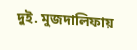দুই. মুজদালিফায়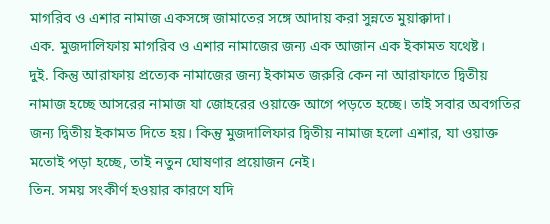মাগরিব ও এশার নামাজ একসঙ্গে জামাতের সঙ্গে আদায় করা সুন্নতে মুয়াক্কাদা।
এক. মুজদালিফায় মাগরিব ও এশার নামাজের জন্য এক আজান এক ইকামত যথেষ্ট।
দুই. কিন্তু আরাফায় প্রত্যেক নামাজের জন্য ইকামত জরুরি কেন না আরাফাতে দ্বিতীয় নামাজ হচ্ছে আসরের নামাজ যা জোহরের ওয়াক্তে আগে পড়তে হচ্ছে। তাই সবার অবগতির জন্য দ্বিতীয় ইকামত দিতে হয়। কিন্তু মুজদালিফার দ্বিতীয় নামাজ হলো এশার, যা ওয়াক্ত মতোই পড়া হচ্ছে, তাই নতুন ঘোষণার প্রয়োজন নেই।
তিন. সময় সংকীর্ণ হওয়ার কারণে যদি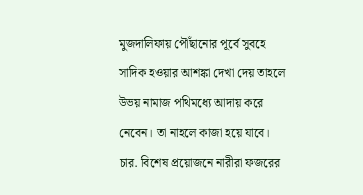মুজদালিফায় পৌঁছানোর পূর্বে সুবহে সাদিক হওয়ার আশঙ্কা দেখা দেয় তাহলে উভয় নামাজ পথিমধ্যে আদায় করে নেবেন। তা নাহলে কাজা হয়ে যাবে। চার. বিশেষ প্রয়োজনে নারীরা ফজরের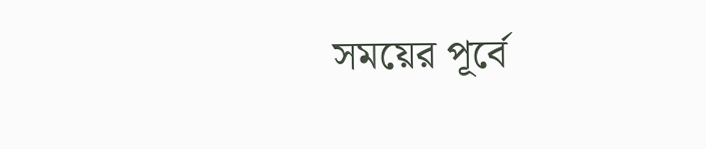সময়ের পূর্বে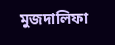মুজদালিফা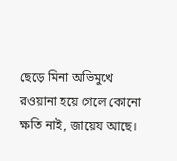ছেড়ে মিনা অভিমুখে রওয়ানা হয়ে গেলে কোনো ক্ষতি নাই, জায়েয আছে।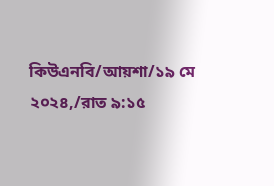কিউএনবি/আয়শা/১৯ মে ২০২৪,/রাত ৯:১৫